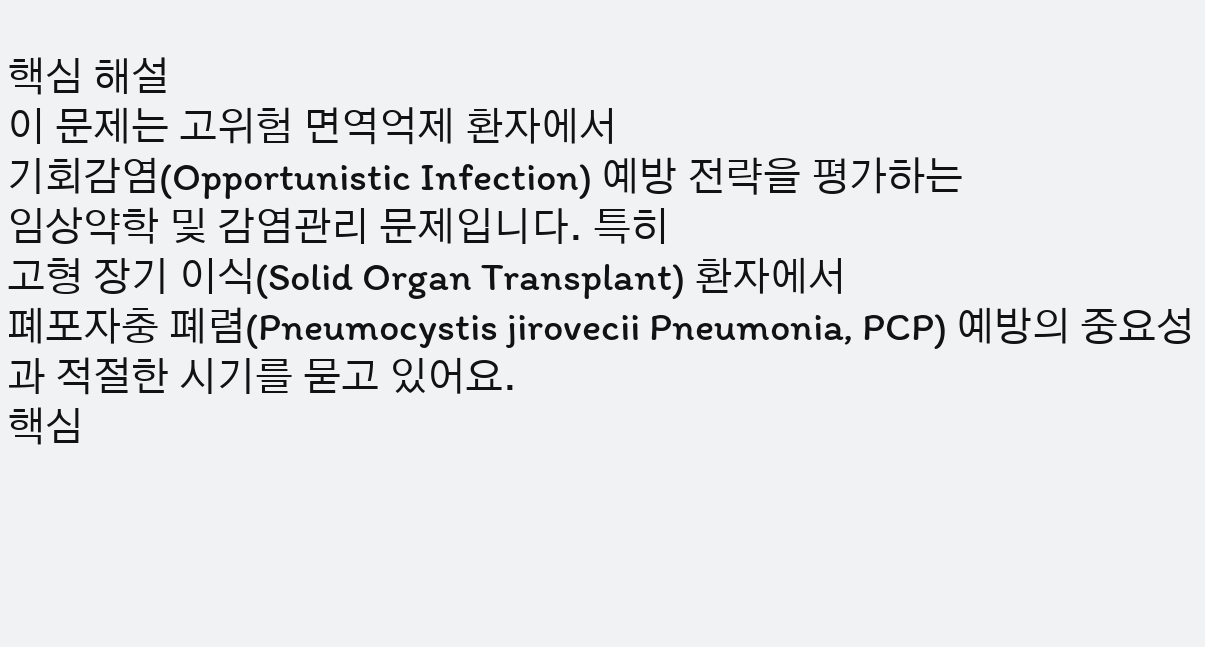핵심 해설
이 문제는 고위험 면역억제 환자에서
기회감염(Opportunistic Infection) 예방 전략을 평가하는
임상약학 및 감염관리 문제입니다. 특히
고형 장기 이식(Solid Organ Transplant) 환자에서
폐포자충 폐렴(Pneumocystis jirovecii Pneumonia, PCP) 예방의 중요성과 적절한 시기를 묻고 있어요.
핵심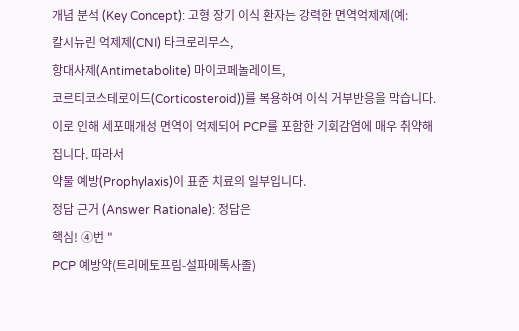개념 분석 (Key Concept): 고형 장기 이식 환자는 강력한 면역억제제(예:
칼시뉴린 억제제(CNI) 타크로리무스,
항대사제(Antimetabolite) 마이코페놀레이트,
코르티코스테로이드(Corticosteroid))를 복용하여 이식 거부반응을 막습니다. 이로 인해 세포매개성 면역이 억제되어 PCP를 포함한 기회감염에 매우 취약해집니다. 따라서
약물 예방(Prophylaxis)이 표준 치료의 일부입니다.
정답 근거 (Answer Rationale): 정답은
핵심! ④번 "
PCP 예방약(트리메토프림-설파메톡사졸)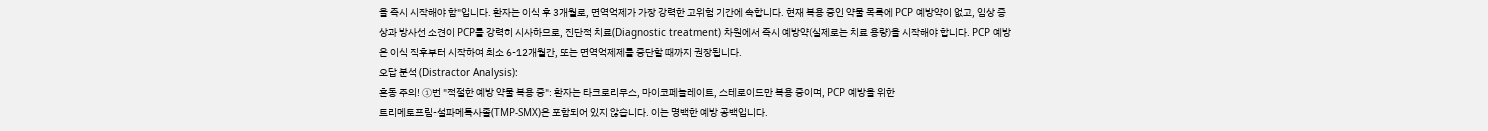을 즉시 시작해야 함"입니다. 환자는 이식 후 3개월로, 면역억제가 가장 강력한 고위험 기간에 속합니다. 현재 복용 중인 약물 목록에 PCP 예방약이 없고, 임상 증상과 방사선 소견이 PCP를 강력히 시사하므로, 진단적 치료(Diagnostic treatment) 차원에서 즉시 예방약(실제로는 치료 용량)을 시작해야 합니다. PCP 예방은 이식 직후부터 시작하여 최소 6-12개월간, 또는 면역억제제를 중단할 때까지 권장됩니다.
오답 분석 (Distractor Analysis):
혼동 주의! ①번 "적절한 예방 약물 복용 중": 환자는 타크로리무스, 마이코페놀레이트, 스테로이드만 복용 중이며, PCP 예방을 위한
트리메토프림-설파메톡사졸(TMP-SMX)은 포함되어 있지 않습니다. 이는 명백한 예방 공백입니다.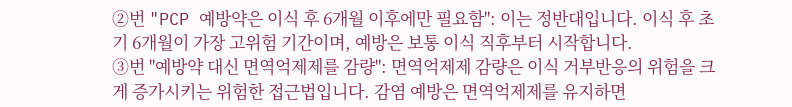②번 "PCP 예방약은 이식 후 6개월 이후에만 필요함": 이는 정반대입니다. 이식 후 초기 6개월이 가장 고위험 기간이며, 예방은 보통 이식 직후부터 시작합니다.
③번 "예방약 대신 면역억제제를 감량": 면역억제제 감량은 이식 거부반응의 위험을 크게 증가시키는 위험한 접근법입니다. 감염 예방은 면역억제제를 유지하면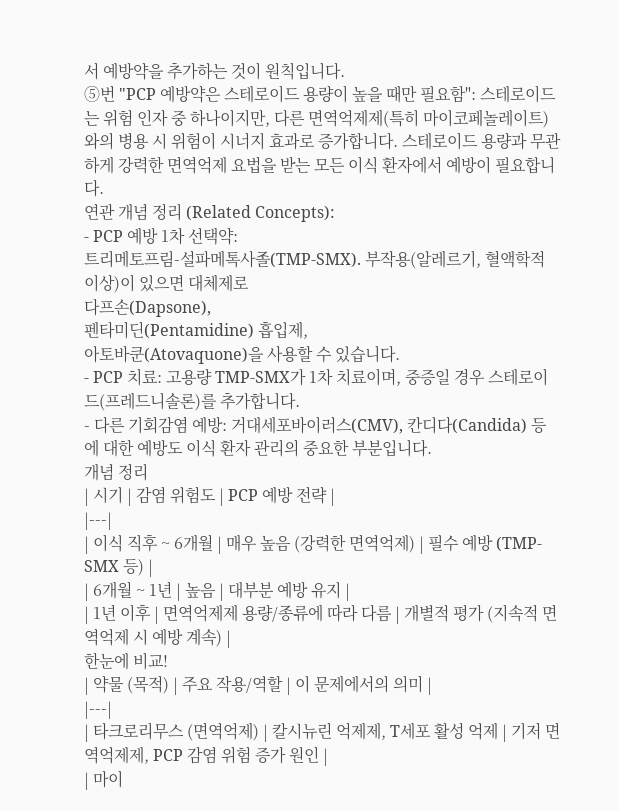서 예방약을 추가하는 것이 원칙입니다.
⑤번 "PCP 예방약은 스테로이드 용량이 높을 때만 필요함": 스테로이드는 위험 인자 중 하나이지만, 다른 면역억제제(특히 마이코페놀레이트)와의 병용 시 위험이 시너지 효과로 증가합니다. 스테로이드 용량과 무관하게 강력한 면역억제 요법을 받는 모든 이식 환자에서 예방이 필요합니다.
연관 개념 정리 (Related Concepts):
- PCP 예방 1차 선택약:
트리메토프림-설파메톡사졸(TMP-SMX). 부작용(알레르기, 혈액학적 이상)이 있으면 대체제로
다프손(Dapsone),
펜타미딘(Pentamidine) 흡입제,
아토바쿤(Atovaquone)을 사용할 수 있습니다.
- PCP 치료: 고용량 TMP-SMX가 1차 치료이며, 중증일 경우 스테로이드(프레드니솔론)를 추가합니다.
- 다른 기회감염 예방: 거대세포바이러스(CMV), 칸디다(Candida) 등에 대한 예방도 이식 환자 관리의 중요한 부분입니다.
개념 정리
| 시기 | 감염 위험도 | PCP 예방 전략 |
|---|
| 이식 직후 ~ 6개월 | 매우 높음 (강력한 면역억제) | 필수 예방 (TMP-SMX 등) |
| 6개월 ~ 1년 | 높음 | 대부분 예방 유지 |
| 1년 이후 | 면역억제제 용량/종류에 따라 다름 | 개별적 평가 (지속적 면역억제 시 예방 계속) |
한눈에 비교!
| 약물 (목적) | 주요 작용/역할 | 이 문제에서의 의미 |
|---|
| 타크로리무스 (면역억제) | 칼시뉴린 억제제, T세포 활성 억제 | 기저 면역억제제, PCP 감염 위험 증가 원인 |
| 마이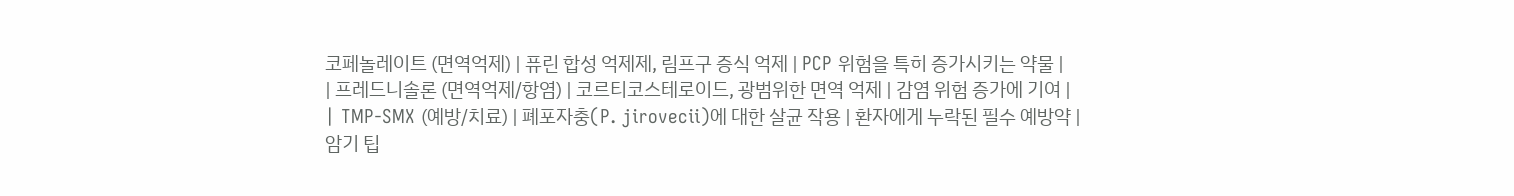코페놀레이트 (면역억제) | 퓨린 합성 억제제, 림프구 증식 억제 | PCP 위험을 특히 증가시키는 약물 |
| 프레드니솔론 (면역억제/항염) | 코르티코스테로이드, 광범위한 면역 억제 | 감염 위험 증가에 기여 |
| TMP-SMX (예방/치료) | 폐포자충(P. jirovecii)에 대한 살균 작용 | 환자에게 누락된 필수 예방약 |
암기 팁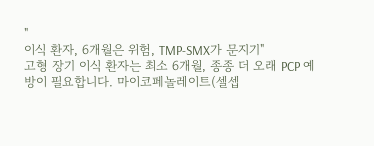"
이식 환자, 6개월은 위험, TMP-SMX가 문지기"
고형 장기 이식 환자는 최소 6개월, 종종 더 오래 PCP 예방이 필요합니다. 마이코페놀레이트(셀셉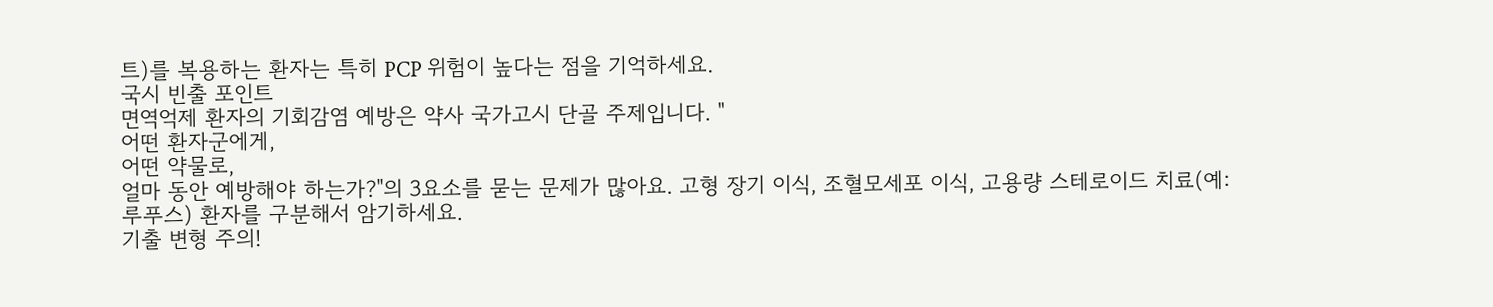트)를 복용하는 환자는 특히 PCP 위험이 높다는 점을 기억하세요.
국시 빈출 포인트
면역억제 환자의 기회감염 예방은 약사 국가고시 단골 주제입니다. "
어떤 환자군에게,
어떤 약물로,
얼마 동안 예방해야 하는가?"의 3요소를 묻는 문제가 많아요. 고형 장기 이식, 조혈모세포 이식, 고용량 스테로이드 치료(예: 루푸스) 환자를 구분해서 암기하세요.
기출 변형 주의!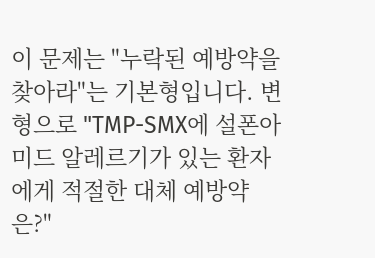이 문제는 "누락된 예방약을 찾아라"는 기본형입니다. 변형으로 "TMP-SMX에 설폰아미드 알레르기가 있는 환자에게 적절한 대체 예방약은?"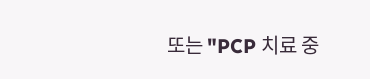또는 "PCP 치료 중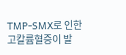TMP-SMX로 인한 고칼륨혈증이 발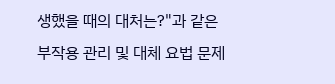생했을 때의 대처는?"과 같은
부작용 관리 및 대체 요법 문제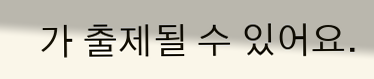가 출제될 수 있어요.